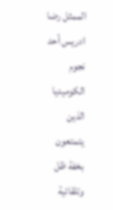الممثل رضا ادريس أحد نجوم الكوميديا الذين يتمتعون بخفة ظل وتلقائية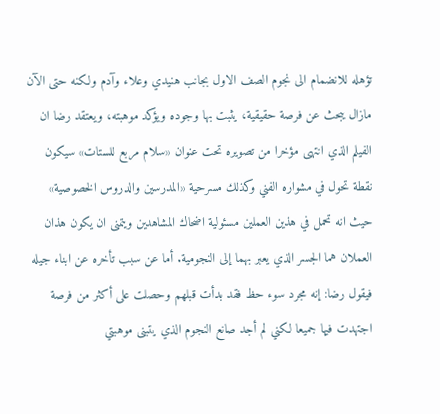تؤهله للانضمام الى نجوم الصف الاول بجانب هنيدي وعلاء وآدم ولكنه حتى الآن مازال يبحث عن فرصة حقيقية، يثبت بها وجوده ويؤكد موهبته، ويعتقد رضا ان الفيلم الذي انتهى مؤخرا من تصويره تحت عنوان «سلام مربع للستات» سيكون نقطة تحول في مشواره الفني وكذلك مسرحية «المدرسين والدروس الخصوصية» حيث انه تحمل في هذين العملين مسئولية اضحاك المشاهدين ويتمنى ان يكون هذان العملان هما الجسر الذي يعبر بهما إلى النجومية. أما عن سبب تأخره عن ابناء جيله فيقول رضا: إنه مجرد سوء حظ فقد بدأت قبلهم وحصلت على أكثر من فرصة اجتهدت فيها جميعا لكني لم أجد صانع النجوم الذي يتبنى موهبتي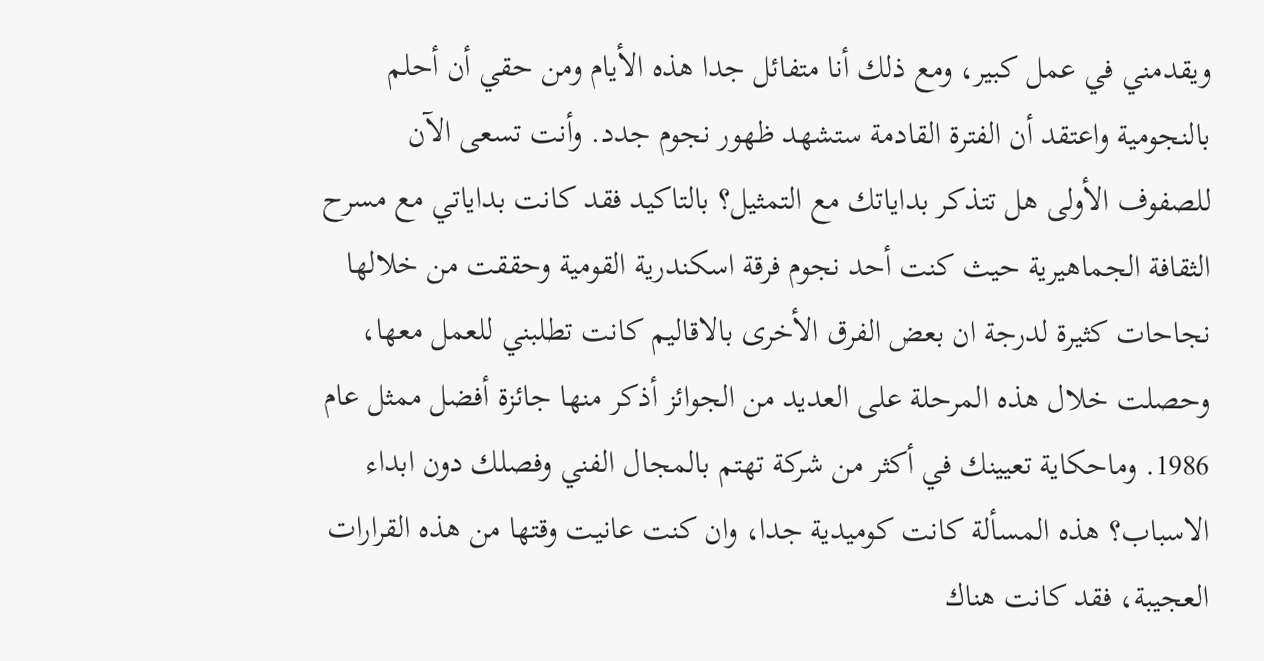ويقدمني في عمل كبير، ومع ذلك أنا متفائل جدا هذه الأيام ومن حقي أن أحلم بالنجومية واعتقد أن الفترة القادمة ستشهد ظهور نجوم جدد. وأنت تسعى الآن للصفوف الأولى هل تتذكر بداياتك مع التمثيل؟ بالتاكيد فقد كانت بداياتي مع مسرح الثقافة الجماهيرية حيث كنت أحد نجوم فرقة اسكندرية القومية وحققت من خلالها نجاحات كثيرة لدرجة ان بعض الفرق الأخرى بالاقاليم كانت تطلبني للعمل معها، وحصلت خلال هذه المرحلة على العديد من الجوائز أذكر منها جائزة أفضل ممثل عام 1986. وماحكاية تعيينك في أكثر من شركة تهتم بالمجال الفني وفصلك دون ابداء الاسباب؟ هذه المسألة كانت كوميدية جدا، وان كنت عانيت وقتها من هذه القرارات العجيبة، فقد كانت هناك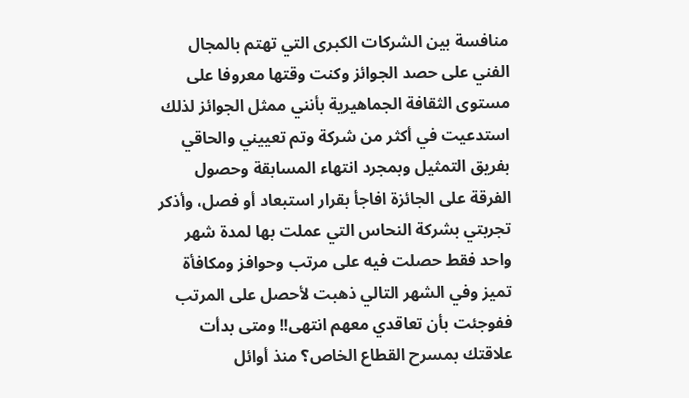منافسة بين الشركات الكبرى التي تهتم بالمجال الفني على حصد الجوائز وكنت وقتها معروفا على مستوى الثقافة الجماهيرية بأنني ممثل الجوائز لذلك استدعيت في أكثر من شركة وتم تعييني والحاقي بفريق التمثيل وبمجرد انتهاء المسابقة وحصول الفرقة على الجائزة افاجأ بقرار استبعاد أو فصل، وأذكر تجربتي بشركة النحاس التي عملت بها لمدة شهر واحد فقط حصلت فيه على مرتب وحوافز ومكافأة تميز وفي الشهر التالي ذهبت لأحصل على المرتب ففوجئت بأن تعاقدي معهم انتهى!! ومتى بدأت علاقتك بمسرح القطاع الخاص؟ منذ أوائل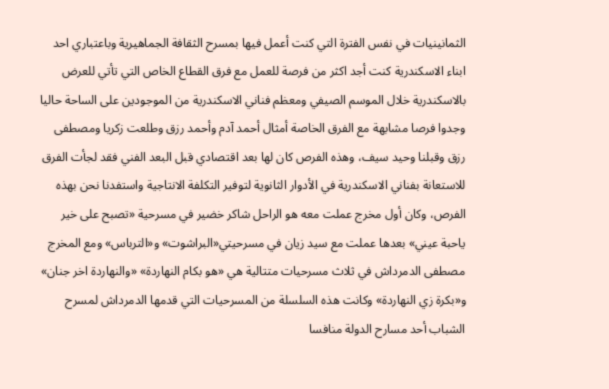الثمانينيات في نفس الفترة التي كنت أعمل فيها بمسرح الثقافة الجماهيرية وباعتباري احد ابناء الاسكندرية كنت أجد اكثر من فرصة للعمل مع فرق القطاع الخاص التي تأتي للعرض بالاسكندرية خلال الموسم الصيفي ومعظم فناني الاسكندرية من الموجودين على الساحة حاليا وجدوا فرصا مشابهة مع الفرق الخاصة أمثال أحمد آدم وأحمد رزق وطلعت زكريا ومصطفى رزق وقبلنا وحيد سيف، وهذه الفرص كان لها بعد اقتصادي قبل البعد الفني فقد لجأت الفرق للاستعانة بفناني الاسكندرية في الأدوار الثانوية لتوفير التكلفة الانتاجية واستفدنا نحن بهذه الفرص، وكان أول مخرج عملت معه هو الراحل شاكر خضير في مسرحية «تصبح على خير ياحبة عيني» بعدها عملت مع سيد زيان في مسرحيتي«البراشوت» و«الترباس» ومع المخرج مصطفى الدمرداش في ثلاث مسرحيات متتالية هي «هو بكام النهاردة» «والنهاردة اخر جنان» و«بكرة زي النهاردة» وكانت هذه السلسلة من المسرحيات التي قدمها الدمرداش لمسرح الشباب أحد مسارح الدولة منافسا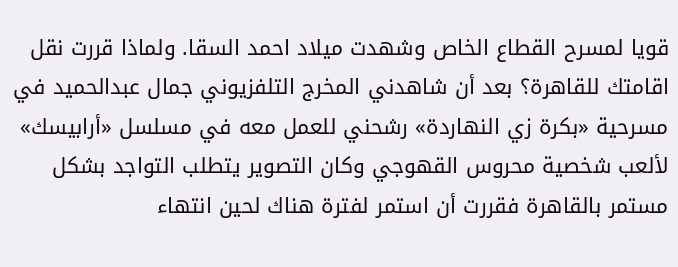قويا لمسرح القطاع الخاص وشهدت ميلاد احمد السقا. ولماذا قررت نقل اقامتك للقاهرة؟ بعد أن شاهدني المخرج التلفزيوني جمال عبدالحميد في مسرحية «بكرة زي النهاردة» رشحني للعمل معه في مسلسل «أرابيسك» لألعب شخصية محروس القهوجي وكان التصوير يتطلب التواجد بشكل مستمر بالقاهرة فقررت أن استمر لفترة هناك لحين انتهاء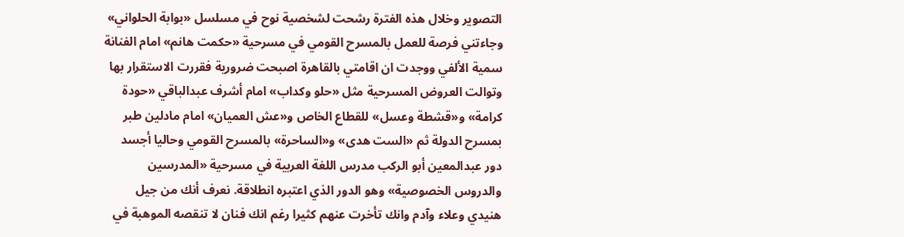التصوير وخلال هذه الفترة رشحت لشخصية نوح في مسلسل «بوابة الحلواني» وجاءتني فرصة للعمل بالمسرح القومي في مسرحية «حكمت هانم» امام الفنانة سمية الألفي ووجدت ان اقامتي بالقاهرة اصبحت ضرورية فقررت الاستقرار بها وتوالت العروض المسرحية مثل «حلو وكداب» امام أشرف عبدالباقي «حودة كرامة» و«قشطة وعسل» للقطاع الخاص و«عش العميان» امام مادلين طبر بمسرح الدولة ثم «الست هدى» و«الساحرة» بالمسرح القومي وحاليا أجسد دور عبدالمعين أبو الركب مدرس اللغة العربية في مسرحية «المدرسين والدروس الخصوصية» وهو الدور الذي اعتبره انطلاقة. نعرف أنك من جيل هنيدي وعلاء وآدم وانك تأخرت عنهم كثيرا رغم انك فنان لا تنقصه الموهبة في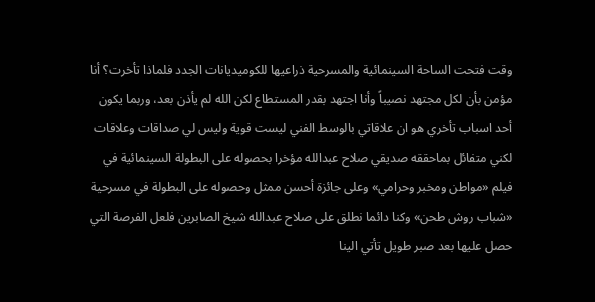وقت فتحت الساحة السينمائية والمسرحية ذراعيها للكوميديانات الجدد فلماذا تأخرت؟ أنا مؤمن بأن لكل مجتهد نصيباً وأنا اجتهد بقدر المستطاع لكن الله لم يأذن بعد، وربما يكون أحد اسباب تأخري هو ان علاقاتي بالوسط الفني ليست قوية وليس لي صداقات وعلاقات لكني متفائل بماحققه صديقي صلاح عبدالله مؤخرا بحصوله على البطولة السينمائية في فيلم «مواطن ومخبر وحرامي» وعلى جائزة أحسن ممثل وحصوله على البطولة في مسرحية «شباب روش طحن» وكنا دائما نطلق على صلاح عبدالله شيخ الصابرين فلعل الفرصة التي حصل عليها بعد صبر طويل تأتي الينا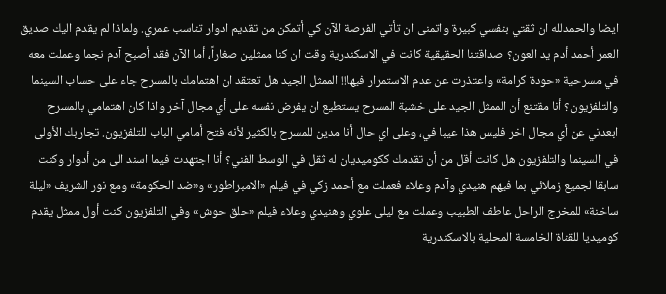ايضا والحمدلله ان ثقتي بنفسي كبيرة واتمنى ان تأتي الفرصة الآن كي أتمكن من تقديم ادوار تناسب عمري. ولماذا لم يقدم اليك صديق العمر أحمد أدم يد العون؟ صداقتنا الحقيقية كانت في الاسكندرية وقت ان كنا ممثلين صغاراً، أما الآن فقد أصبح آدم نجما وعملت معه في مسرحية «حودة كرامة» واعتذرت عن عدم الاستمرار فيها!! الممثل الجيد هل تعتقد ان اهتمامك بالمسرح جاء على حساب السينما والتلفزيون؟ أنا مقتنع أن الممثل الجيد على خشبة المسرح يستطيع ان يفرض نفسه على أي مجال آخر واذا كان اهتمامي بالمسرح ابعدني عن أي مجال اخر فليس هذا عيبا في، وعلى اي حال أنا مدين للمسرح بالكثير لأنه فتح أمامي الباب للتلفزيون. تجاربك الأولى في السينما والتلفزيون هل كانت أقل من أن تقدمك ككوميديان له ثقل في الوسط الفني؟ أنا اجتهدت فيما اسند الى من أدوار وكنت سابقا لجميع زملائي بما فيهم هنيدي وآدم وعلاء فعملت مع أحمد زكي في فيلم «الامبراطور» و«ضد الحكومة» ومع نور الشريف «ليلة ساخنة» للمخرج الراحل عاطف الطبيب وعملت مع ليلى علوي وهنيدي وعلاء فيلم «حلق حوش» وفي التلفزيون كنت أول ممثل يقدم كوميديا للقناة الخامسة المحلية بالاسكندرية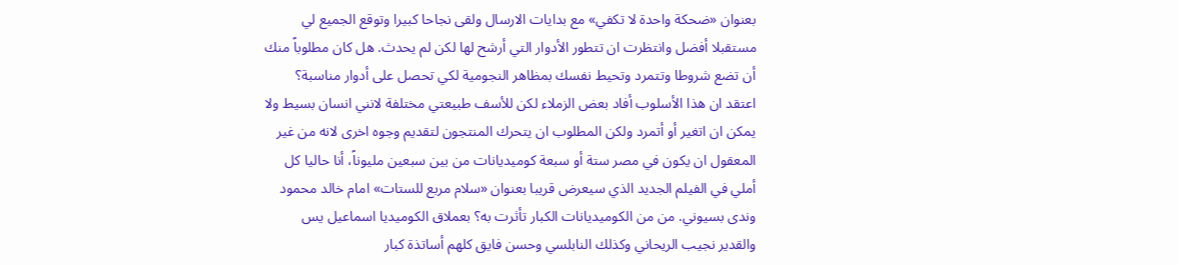بعنوان «ضحكة واحدة لا تكفي» مع بدايات الارسال ولقى نجاحا كبيرا وتوقع الجميع لي مستقبلا أفضل وانتظرت ان تتطور الأدوار التي أرشح لها لكن لم يحدث. هل كان مطلوباً منك أن تضع شروطا وتتمرد وتحيط نفسك بمظاهر النجومية لكي تحصل على أدوار مناسبة؟ اعتقد ان هذا الأسلوب أفاد بعض الزملاء لكن للأسف طبيعتي مختلفة لانني انسان بسيط ولا يمكن ان اتغير أو أتمرد ولكن المطلوب ان يتحرك المنتجون لتقديم وجوه اخرى لانه من غير المعقول ان يكون في مصر ستة أو سبعة كوميديانات من بين سبعين مليوناً، أنا حاليا كل أملي في الفيلم الجديد الذي سيعرض قريبا بعنوان «سلام مربع للستات» امام خالد محمود وندى بسيوني. من من الكوميديانات الكبار تأثرت به؟ بعملاق الكوميديا اسماعيل يس والقدير نجيب الريحاني وكذلك النابلسي وحسن فايق كلهم أساتذة كبار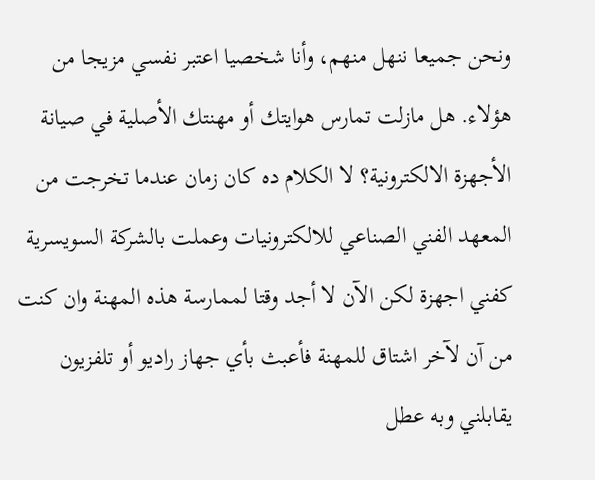ونحن جميعا ننهل منهم، وأنا شخصيا اعتبر نفسي مزيجا من هؤلاء. هل مازلت تمارس هوايتك أو مهنتك الأصلية في صيانة الأجهزة الالكترونية؟ لا الكلام ده كان زمان عندما تخرجت من المعهد الفني الصناعي للالكترونيات وعملت بالشركة السويسرية كفني اجهزة لكن الآن لا أجد وقتا لممارسة هذه المهنة وان كنت من آن لآخر اشتاق للمهنة فأعبث بأي جهاز راديو أو تلفزيون يقابلني وبه عطل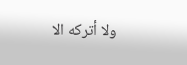ولا أتركه الا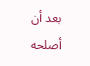بعد أن أصلحه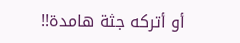أو أتركه جثة هامدة!!